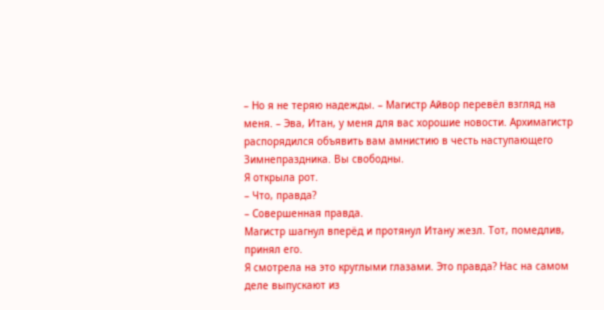– Но я не теряю надежды. – Магистр Айвор перевёл взгляд на меня. – Эва, Итан, у меня для вас хорошие новости. Архимагистр распорядился объявить вам амнистию в честь наступающего Зимнепраздника. Вы свободны.
Я открыла рот.
– Что, правда?
– Совершенная правда.
Магистр шагнул вперёд и протянул Итану жезл. Тот, помедлив, принял его.
Я смотрела на это круглыми глазами. Это правда? Нас на самом деле выпускают из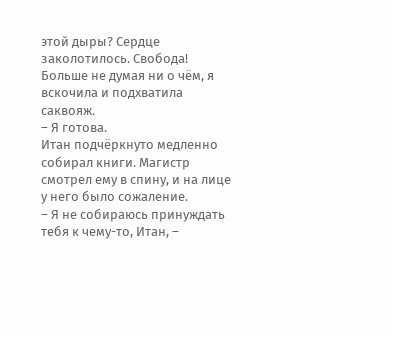этой дыры? Сердце заколотилось. Свобода! Больше не думая ни о чём, я вскочила и подхватила саквояж.
– Я готова.
Итан подчёркнуто медленно собирал книги. Магистр смотрел ему в спину, и на лице у него было сожаление.
– Я не собираюсь принуждать тебя к чему-то, Итан, –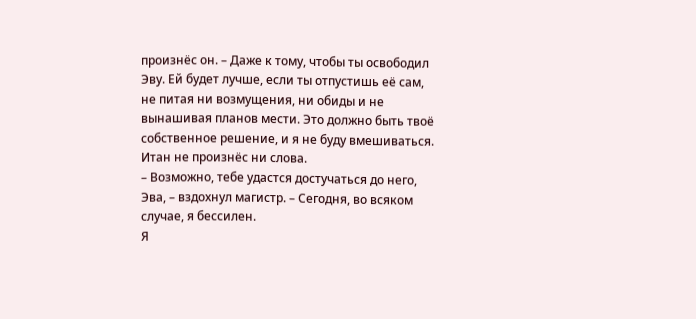произнёс он. – Даже к тому, чтобы ты освободил Эву. Ей будет лучше, если ты отпустишь её сам, не питая ни возмущения, ни обиды и не вынашивая планов мести. Это должно быть твоё собственное решение, и я не буду вмешиваться.
Итан не произнёс ни слова.
– Возможно, тебе удастся достучаться до него, Эва, – вздохнул магистр. – Сегодня, во всяком случае, я бессилен.
Я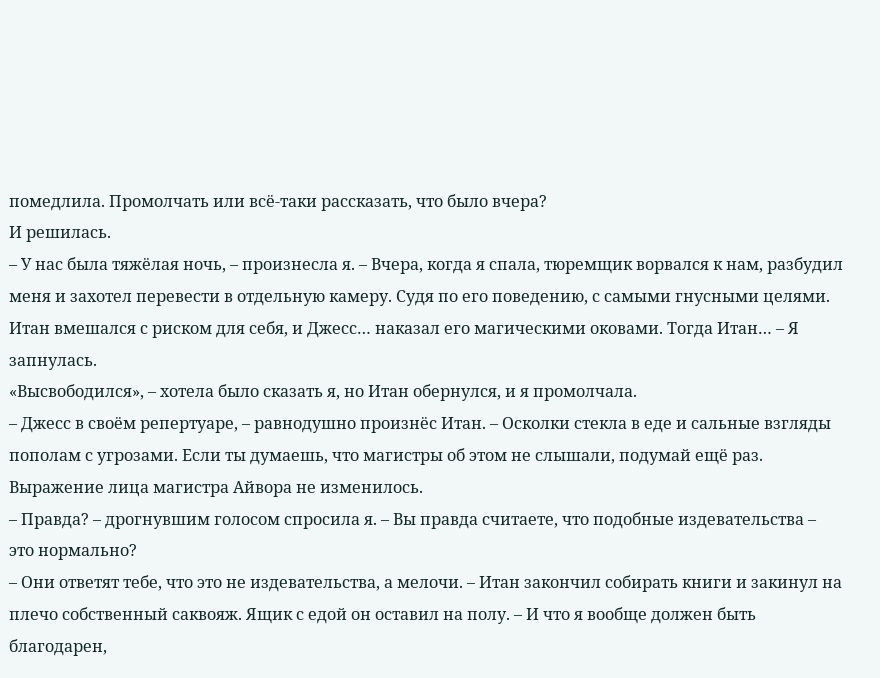помедлила. Промолчать или всё-таки рассказать, что было вчера?
И решилась.
– У нас была тяжёлая ночь, – произнесла я. – Вчера, когда я спала, тюремщик ворвался к нам, разбудил меня и захотел перевести в отдельную камеру. Судя по его поведению, с самыми гнусными целями. Итан вмешался с риском для себя, и Джесс… наказал его магическими оковами. Тогда Итан… – Я запнулась.
«Высвободился», – хотела было сказать я, но Итан обернулся, и я промолчала.
– Джесс в своём репертуаре, – равнодушно произнёс Итан. – Осколки стекла в еде и сальные взгляды пополам с угрозами. Если ты думаешь, что магистры об этом не слышали, подумай ещё раз.
Выражение лица магистра Айвора не изменилось.
– Правда? – дрогнувшим голосом спросила я. – Вы правда считаете, что подобные издевательства – это нормально?
– Они ответят тебе, что это не издевательства, а мелочи. – Итан закончил собирать книги и закинул на плечо собственный саквояж. Ящик с едой он оставил на полу. – И что я вообще должен быть благодарен,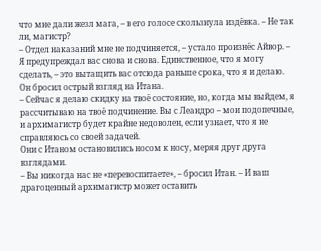что мне дали жезл мага, – в его голосе скользнула издёвка. – Не так ли, магистр?
– Отдел наказаний мне не подчиняется, – устало произнёс Айвор. – Я предупреждал вас снова и снова. Единственное, что я могу сделать, – это вытащить вас отсюда раньше срока, что я и делаю.
Он бросил острый взгляд на Итана.
– Сейчас я делаю скидку на твоё состояние, но, когда мы выйдем, я рассчитываю на твоё подчинение. Вы с Леандро – мои подопечные, и архимагистр будет крайне недоволен, если узнает, что я не справляюсь со своей задачей.
Они с Итаном остановились носом к носу, меряя друг друга взглядами.
– Вы никогда нас не «перевоспитаете», – бросил Итан. – И ваш драгоценный архимагистр может оставить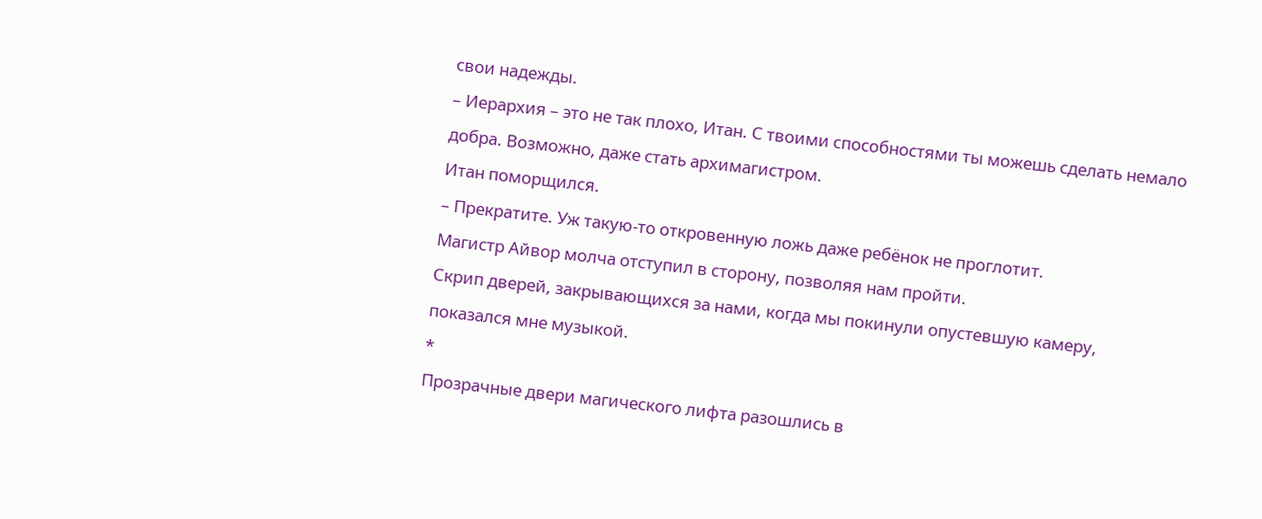свои надежды.
– Иерархия – это не так плохо, Итан. С твоими способностями ты можешь сделать немало добра. Возможно, даже стать архимагистром.
Итан поморщился.
– Прекратите. Уж такую-то откровенную ложь даже ребёнок не проглотит.
Магистр Айвор молча отступил в сторону, позволяя нам пройти.
Скрип дверей, закрывающихся за нами, когда мы покинули опустевшую камеру, показался мне музыкой.
*
Прозрачные двери магического лифта разошлись в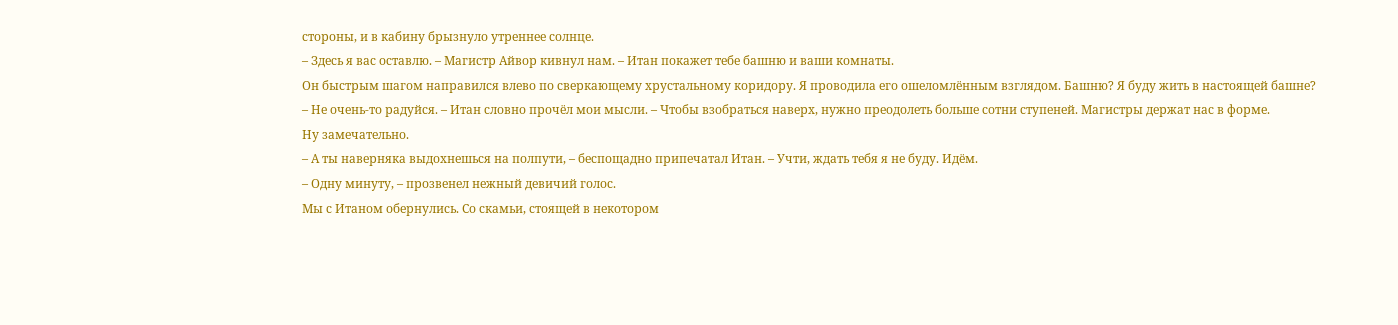стороны, и в кабину брызнуло утреннее солнце.
– Здесь я вас оставлю. – Магистр Айвор кивнул нам. – Итан покажет тебе башню и ваши комнаты.
Он быстрым шагом направился влево по сверкающему хрустальному коридору. Я проводила его ошеломлённым взглядом. Башню? Я буду жить в настоящей башне?
– Не очень-то радуйся. – Итан словно прочёл мои мысли. – Чтобы взобраться наверх, нужно преодолеть больше сотни ступеней. Магистры держат нас в форме.
Ну замечательно.
– А ты наверняка выдохнешься на полпути, – беспощадно припечатал Итан. – Учти, ждать тебя я не буду. Идём.
– Одну минуту, – прозвенел нежный девичий голос.
Мы с Итаном обернулись. Со скамьи, стоящей в некотором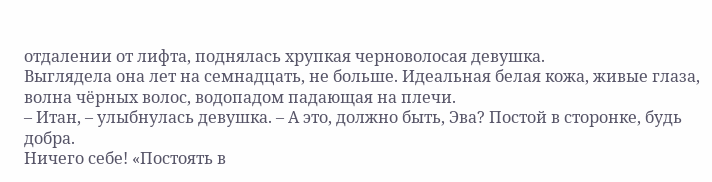отдалении от лифта, поднялась хрупкая черноволосая девушка.
Выглядела она лет на семнадцать, не больше. Идеальная белая кожа, живые глаза, волна чёрных волос, водопадом падающая на плечи.
– Итан, – улыбнулась девушка. – А это, должно быть, Эва? Постой в сторонке, будь добра.
Ничего себе! «Постоять в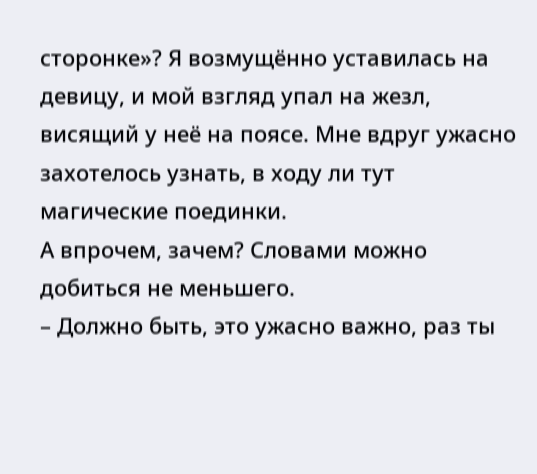сторонке»? Я возмущённо уставилась на девицу, и мой взгляд упал на жезл, висящий у неё на поясе. Мне вдруг ужасно захотелось узнать, в ходу ли тут магические поединки.
А впрочем, зачем? Словами можно добиться не меньшего.
– Должно быть, это ужасно важно, раз ты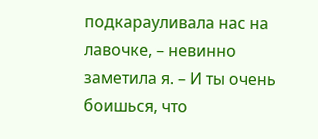подкарауливала нас на лавочке, – невинно заметила я. – И ты очень боишься, что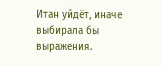Итан уйдёт, иначе выбирала бы выражения.